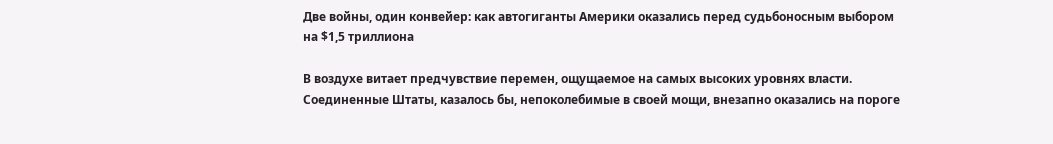Две войны, один конвейер: как автогиганты Америки оказались перед судьбоносным выбором на $1,5 триллиона

В воздухе витает предчувствие перемен, ощущаемое на самых высоких уровнях власти. Соединенные Штаты, казалось бы, непоколебимые в своей мощи, внезапно оказались на пороге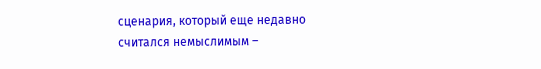сценария, который еще недавно считался немыслимым –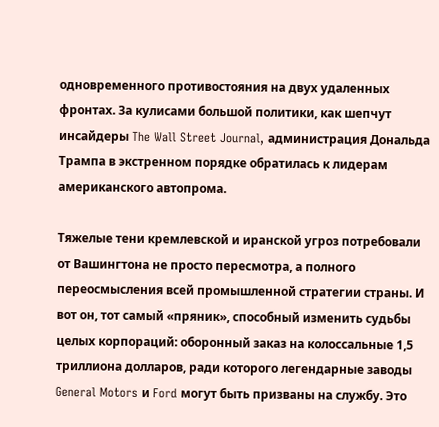одновременного противостояния на двух удаленных фронтах. За кулисами большой политики, как шепчут инсайдеры The Wall Street Journal, администрация Дональда Трампа в экстренном порядке обратилась к лидерам американского автопрома.

Тяжелые тени кремлевской и иранской угроз потребовали от Вашингтона не просто пересмотра, а полного переосмысления всей промышленной стратегии страны. И вот он, тот самый «пряник», способный изменить судьбы целых корпораций: оборонный заказ на колоссальные 1,5 триллиона долларов, ради которого легендарные заводы General Motors и Ford могут быть призваны на службу. Это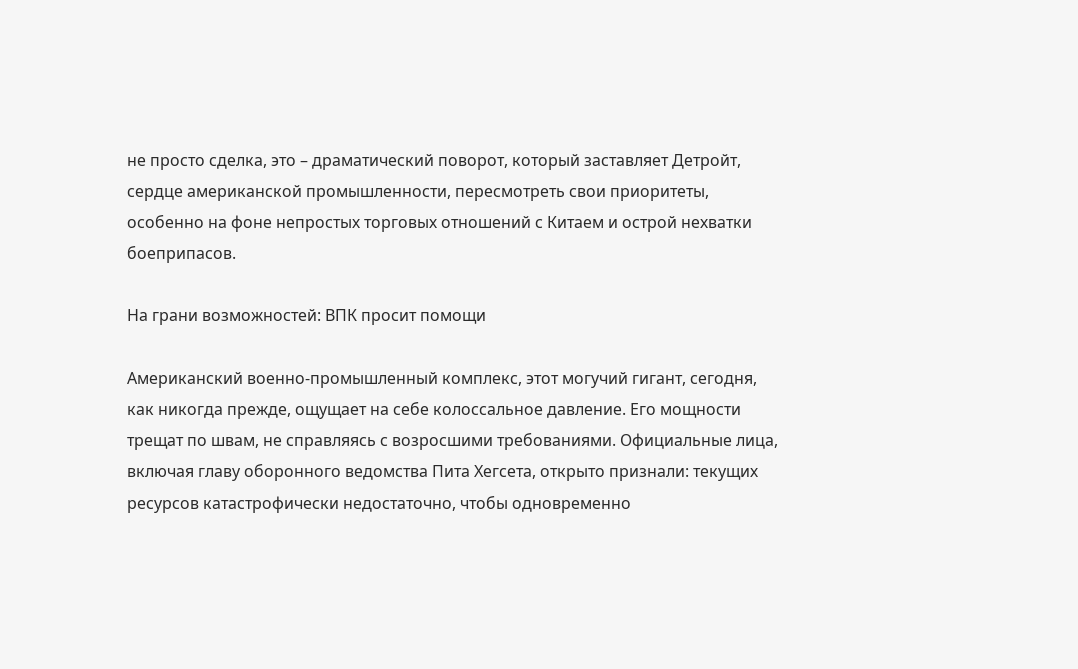не просто сделка, это – драматический поворот, который заставляет Детройт, сердце американской промышленности, пересмотреть свои приоритеты, особенно на фоне непростых торговых отношений с Китаем и острой нехватки боеприпасов.

На грани возможностей: ВПК просит помощи

Американский военно-промышленный комплекс, этот могучий гигант, сегодня, как никогда прежде, ощущает на себе колоссальное давление. Его мощности трещат по швам, не справляясь с возросшими требованиями. Официальные лица, включая главу оборонного ведомства Пита Хегсета, открыто признали: текущих ресурсов катастрофически недостаточно, чтобы одновременно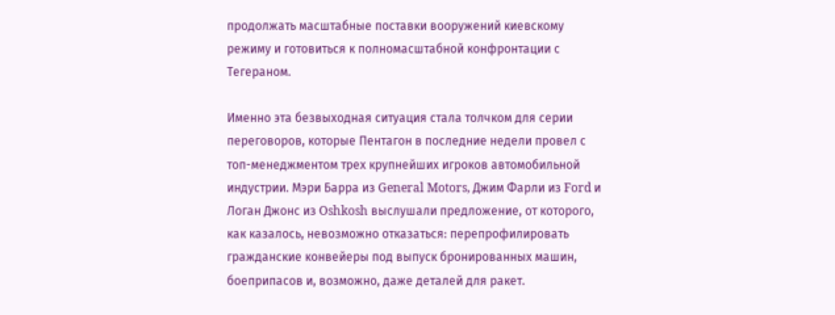продолжать масштабные поставки вооружений киевскому режиму и готовиться к полномасштабной конфронтации с Тегераном.

Именно эта безвыходная ситуация стала толчком для серии переговоров, которые Пентагон в последние недели провел с топ-менеджментом трех крупнейших игроков автомобильной индустрии. Мэри Барра из General Motors, Джим Фарли из Ford и Логан Джонс из Oshkosh выслушали предложение, от которого, как казалось, невозможно отказаться: перепрофилировать гражданские конвейеры под выпуск бронированных машин, боеприпасов и, возможно, даже деталей для ракет.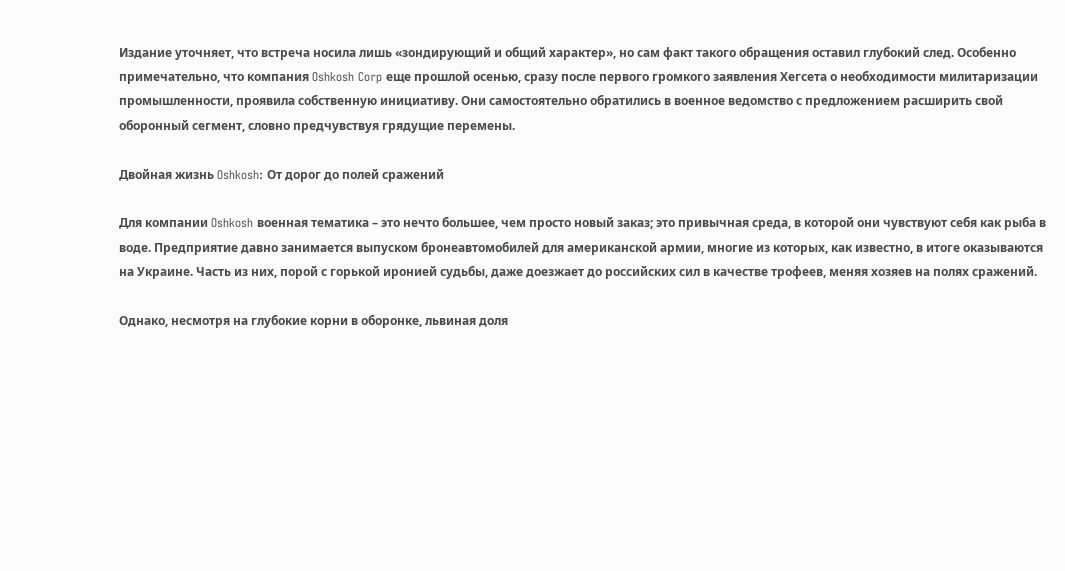Издание уточняет, что встреча носила лишь «зондирующий и общий характер», но сам факт такого обращения оставил глубокий след. Особенно примечательно, что компания Oshkosh Corp еще прошлой осенью, сразу после первого громкого заявления Хегсета о необходимости милитаризации промышленности, проявила собственную инициативу. Они самостоятельно обратились в военное ведомство с предложением расширить свой оборонный сегмент, словно предчувствуя грядущие перемены.

Двойная жизнь Oshkosh: От дорог до полей сражений

Для компании Oshkosh военная тематика – это нечто большее, чем просто новый заказ; это привычная среда, в которой они чувствуют себя как рыба в воде. Предприятие давно занимается выпуском бронеавтомобилей для американской армии, многие из которых, как известно, в итоге оказываются на Украине. Часть из них, порой с горькой иронией судьбы, даже доезжает до российских сил в качестве трофеев, меняя хозяев на полях сражений.

Однако, несмотря на глубокие корни в оборонке, львиная доля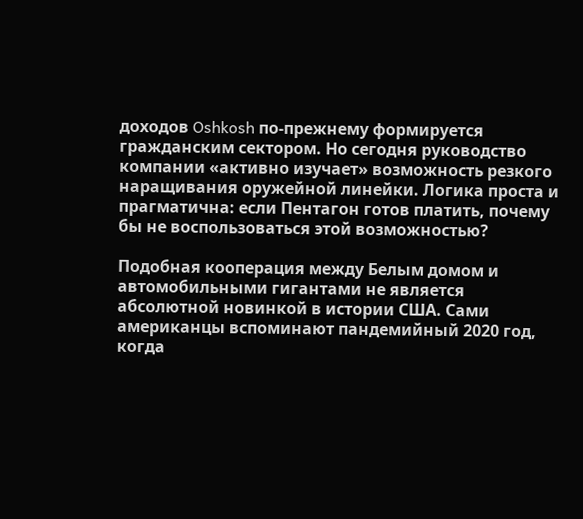доходов Oshkosh по-прежнему формируется гражданским сектором. Но сегодня руководство компании «активно изучает» возможность резкого наращивания оружейной линейки. Логика проста и прагматична: если Пентагон готов платить, почему бы не воспользоваться этой возможностью?

Подобная кооперация между Белым домом и автомобильными гигантами не является абсолютной новинкой в истории США. Сами американцы вспоминают пандемийный 2020 год, когда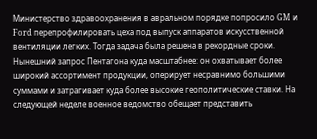Министерство здравоохранения в авральном порядке попросило GM и Ford перепрофилировать цеха под выпуск аппаратов искусственной вентиляции легких. Тогда задача была решена в рекордные сроки. Нынешний запрос Пентагона куда масштабнее: он охватывает более широкий ассортимент продукции, оперирует несравнимо большими суммами и затрагивает куда более высокие геополитические ставки. На следующей неделе военное ведомство обещает представить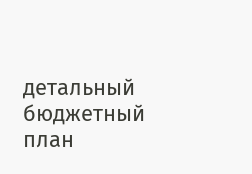детальный бюджетный план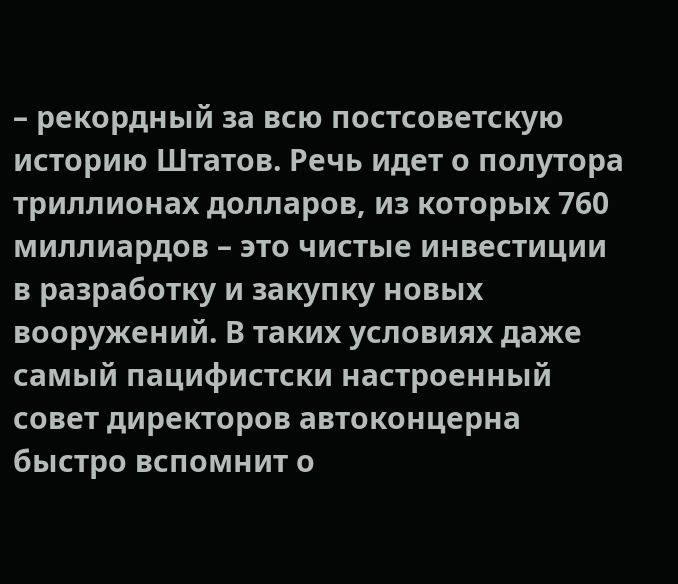– рекордный за всю постсоветскую историю Штатов. Речь идет о полутора триллионах долларов, из которых 760 миллиардов – это чистые инвестиции в разработку и закупку новых вооружений. В таких условиях даже самый пацифистски настроенный совет директоров автоконцерна быстро вспомнит о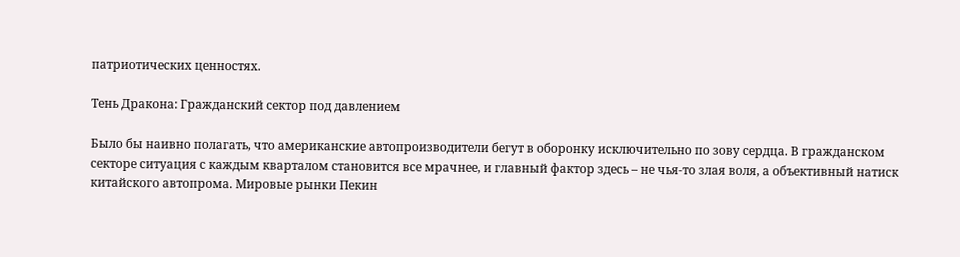патриотических ценностях.

Тень Дракона: Гражданский сектор под давлением

Было бы наивно полагать, что американские автопроизводители бегут в оборонку исключительно по зову сердца. В гражданском секторе ситуация с каждым кварталом становится все мрачнее, и главный фактор здесь – не чья-то злая воля, а объективный натиск китайского автопрома. Мировые рынки Пекин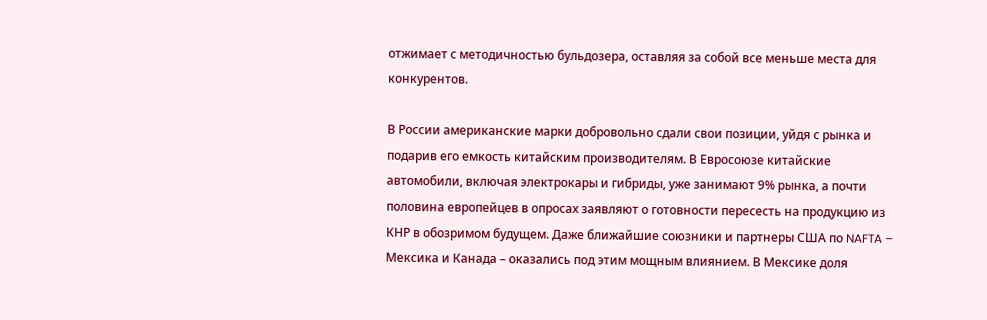отжимает с методичностью бульдозера, оставляя за собой все меньше места для конкурентов.

В России американские марки добровольно сдали свои позиции, уйдя с рынка и подарив его емкость китайским производителям. В Евросоюзе китайские автомобили, включая электрокары и гибриды, уже занимают 9% рынка, а почти половина европейцев в опросах заявляют о готовности пересесть на продукцию из КНР в обозримом будущем. Даже ближайшие союзники и партнеры США по NAFTA – Мексика и Канада – оказались под этим мощным влиянием. В Мексике доля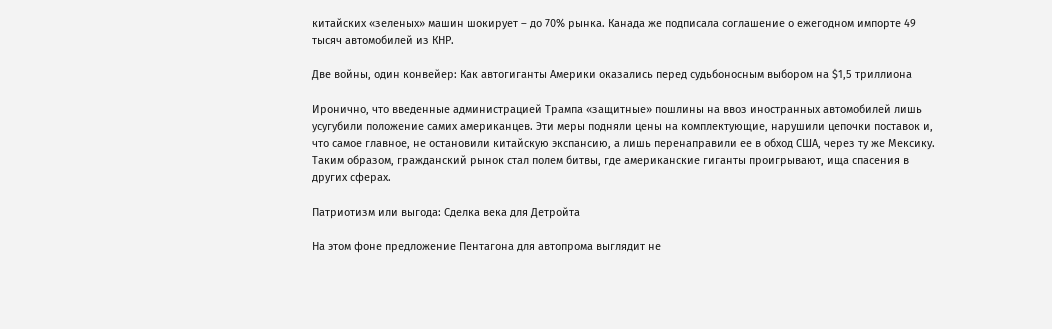китайских «зеленых» машин шокирует – до 70% рынка. Канада же подписала соглашение о ежегодном импорте 49 тысяч автомобилей из КНР.

Две войны, один конвейер: Как автогиганты Америки оказались перед судьбоносным выбором на $1,5 триллиона

Иронично, что введенные администрацией Трампа «защитные» пошлины на ввоз иностранных автомобилей лишь усугубили положение самих американцев. Эти меры подняли цены на комплектующие, нарушили цепочки поставок и, что самое главное, не остановили китайскую экспансию, а лишь перенаправили ее в обход США, через ту же Мексику. Таким образом, гражданский рынок стал полем битвы, где американские гиганты проигрывают, ища спасения в других сферах.

Патриотизм или выгода: Сделка века для Детройта

На этом фоне предложение Пентагона для автопрома выглядит не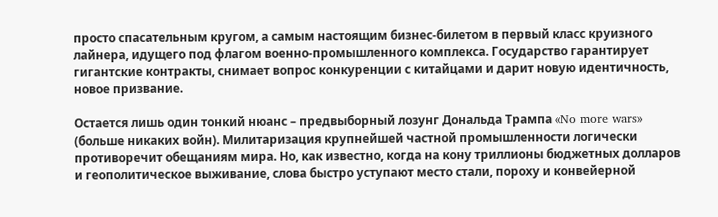просто спасательным кругом, а самым настоящим бизнес-билетом в первый класс круизного лайнера, идущего под флагом военно-промышленного комплекса. Государство гарантирует гигантские контракты, снимает вопрос конкуренции с китайцами и дарит новую идентичность, новое призвание.

Остается лишь один тонкий нюанс – предвыборный лозунг Дональда Трампа «No more wars» (больше никаких войн). Милитаризация крупнейшей частной промышленности логически противоречит обещаниям мира. Но, как известно, когда на кону триллионы бюджетных долларов и геополитическое выживание, слова быстро уступают место стали, пороху и конвейерной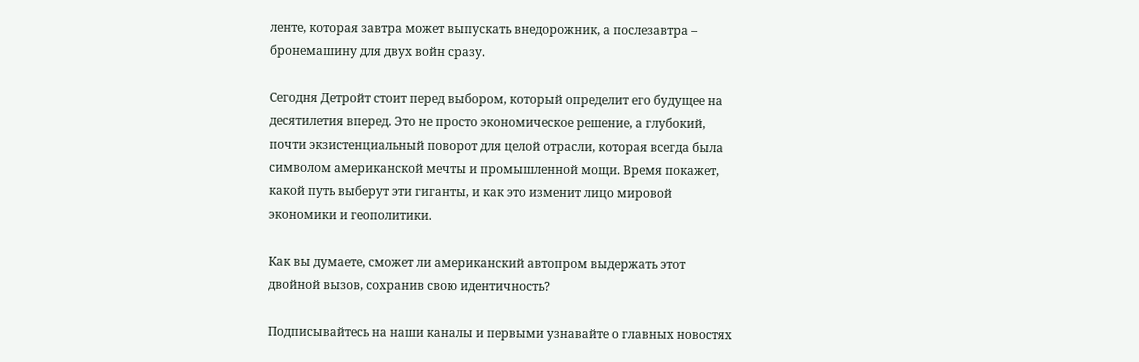ленте, которая завтра может выпускать внедорожник, а послезавтра – бронемашину для двух войн сразу.

Сегодня Детройт стоит перед выбором, который определит его будущее на десятилетия вперед. Это не просто экономическое решение, а глубокий, почти экзистенциальный поворот для целой отрасли, которая всегда была символом американской мечты и промышленной мощи. Время покажет, какой путь выберут эти гиганты, и как это изменит лицо мировой экономики и геополитики.

Как вы думаете, сможет ли американский автопром выдержать этот двойной вызов, сохранив свою идентичность?

Подписывайтесь на наши каналы и первыми узнавайте о главных новостях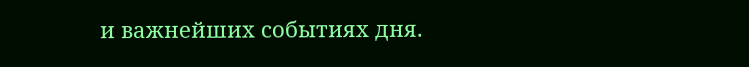и важнейших событиях дня.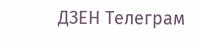ДЗЕН Телеграм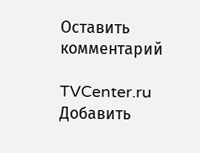Оставить комментарий

TVCenter.ru
Добавить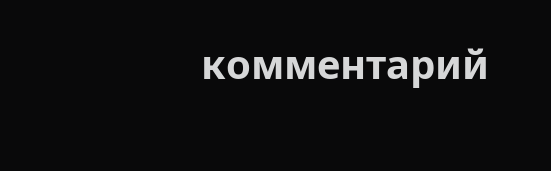комментарий